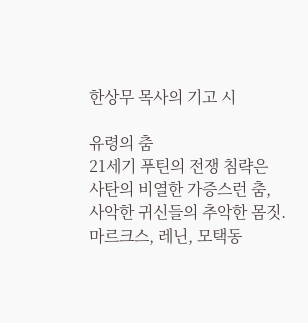한상무 목사의 기고 시

유령의 춤
21세기 푸틴의 전쟁 침략은
사탄의 비열한 가증스런 춤,
사악한 귀신들의 추악한 몸짓.
마르크스, 레닌, 모택동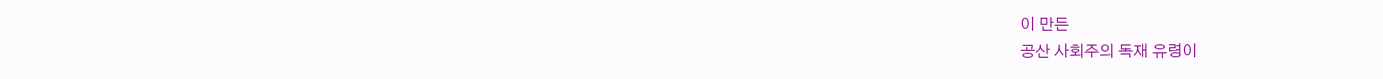이 만든
공산 사회주의 독재 유령이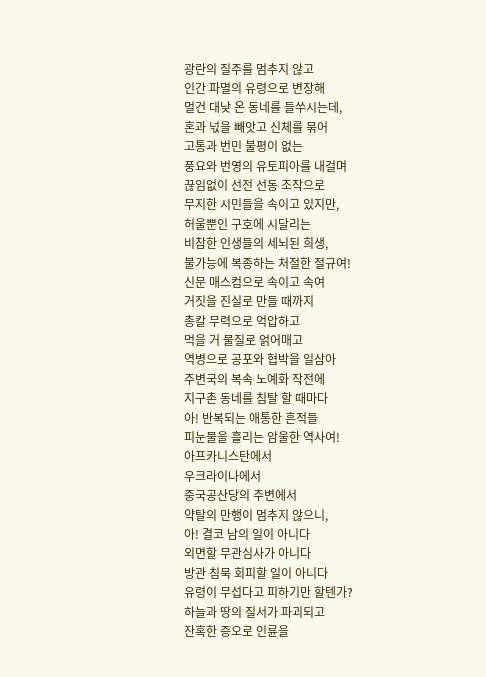광란의 질주를 멈추지 않고
인간 파멸의 유령으로 변장해
멀건 대낮 온 동네를 들쑤시는데,
혼과 넋을 빼앗고 신체를 묶어
고통과 번민 불평이 없는
풍요와 번영의 유토피아를 내걸며
끊임없이 선전 선동 조작으로
무지한 시민들을 속이고 있지만,
허울뿐인 구호에 시달리는
비참한 인생들의 세뇌된 희생,
불가능에 복종하는 처절한 절규여!
신문 매스컴으로 속이고 속여
거짓을 진실로 만들 때까지
총칼 무력으로 억압하고
먹을 거 물질로 얽어매고
역병으로 공포와 협박을 일삼아
주변국의 복속 노예화 작전에
지구촌 동네를 침탈 할 때마다
아! 반복되는 애통한 흔적들
피눈물을 흘리는 암울한 역사여!
아프카니스탄에서
우크라이나에서
중국공산당의 주변에서
약탈의 만행이 멈추지 않으니,
아! 결코 남의 일이 아니다
외면할 무관심사가 아니다
방관 침묵 회피할 일이 아니다
유령이 무섭다고 피하기만 할텐가?
하늘과 땅의 질서가 파괴되고
잔혹한 증오로 인륜을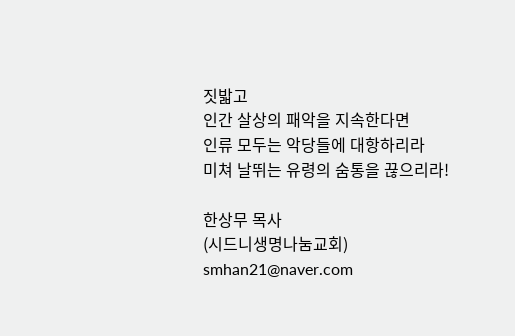짓밟고
인간 살상의 패악을 지속한다면
인류 모두는 악당들에 대항하리라
미쳐 날뛰는 유령의 숨통을 끊으리라!

한상무 목사
(시드니생명나눔교회)
smhan21@naver.com